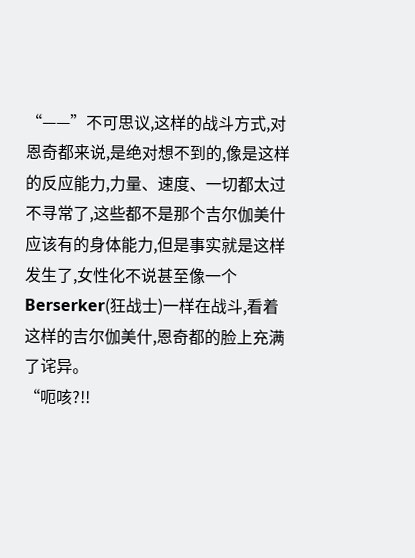“——”不可思议,这样的战斗方式,对恩奇都来说,是绝对想不到的,像是这样的反应能力,力量、速度、一切都太过不寻常了,这些都不是那个吉尔伽美什应该有的身体能力,但是事实就是这样发生了,女性化不说甚至像一个Berserker(狂战士)一样在战斗,看着这样的吉尔伽美什,恩奇都的脸上充满了诧异。
“呃咳?!!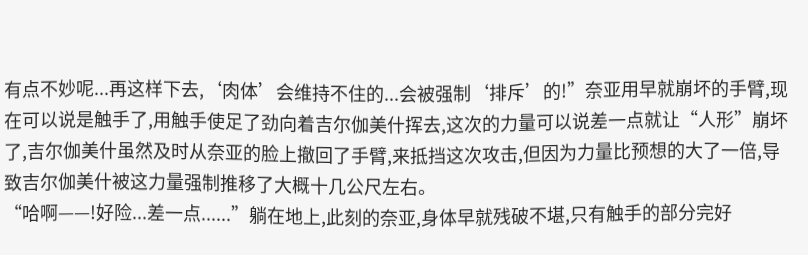有点不妙呢...再这样下去,‘肉体’会维持不住的...会被强制‘排斥’的!”奈亚用早就崩坏的手臂,现在可以说是触手了,用触手使足了劲向着吉尔伽美什挥去,这次的力量可以说差一点就让“人形”崩坏了,吉尔伽美什虽然及时从奈亚的脸上撤回了手臂,来抵挡这次攻击,但因为力量比预想的大了一倍,导致吉尔伽美什被这力量强制推移了大概十几公尺左右。
“哈啊——!好险...差一点......”躺在地上,此刻的奈亚,身体早就残破不堪,只有触手的部分完好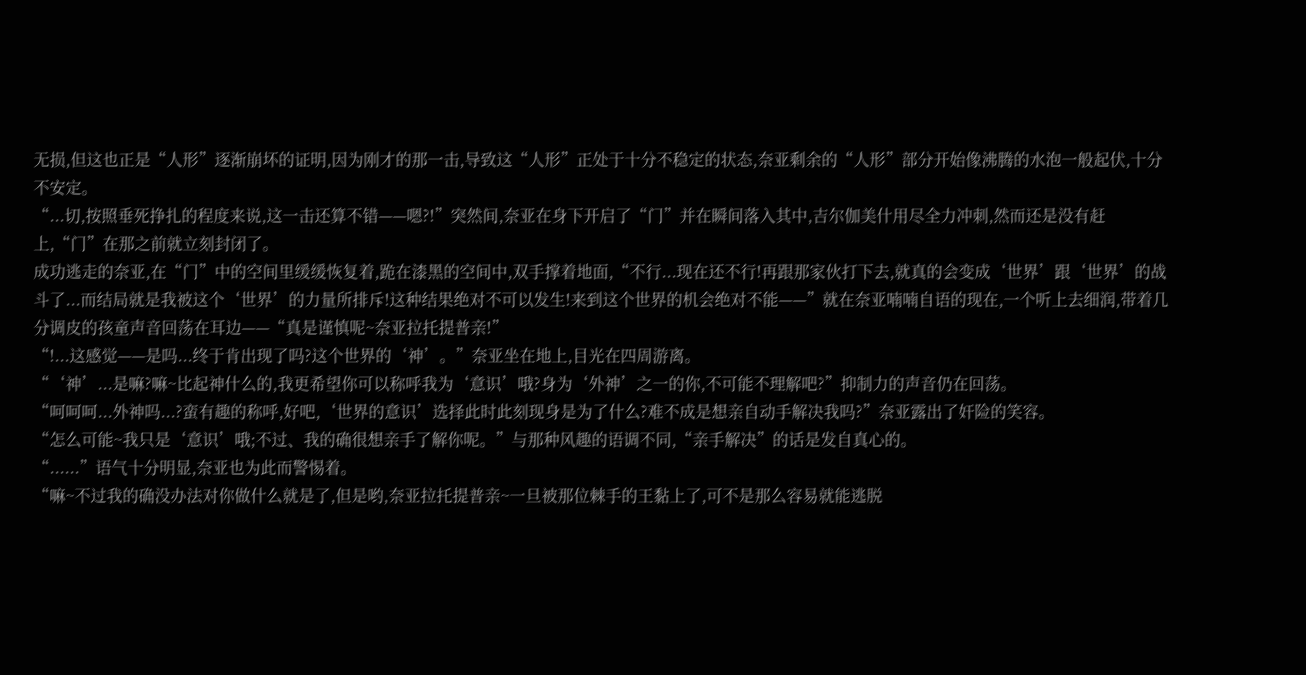无损,但这也正是“人形”逐渐崩坏的证明,因为刚才的那一击,导致这“人形”正处于十分不稳定的状态,奈亚剩余的“人形”部分开始像沸腾的水泡一般起伏,十分不安定。
“...切,按照垂死挣扎的程度来说,这一击还算不错——嗯?!”突然间,奈亚在身下开启了“门”并在瞬间落入其中,吉尔伽美什用尽全力冲刺,然而还是没有赶上,“门”在那之前就立刻封闭了。
成功逃走的奈亚,在“门”中的空间里缓缓恢复着,跪在漆黑的空间中,双手撑着地面,“不行...现在还不行!再跟那家伙打下去,就真的会变成‘世界’跟‘世界’的战斗了...而结局就是我被这个‘世界’的力量所排斥!这种结果绝对不可以发生!来到这个世界的机会绝对不能——”就在奈亚喃喃自语的现在,一个听上去细润,带着几分调皮的孩童声音回荡在耳边——“真是谨慎呢~奈亚拉托提普亲!”
“!...这感觉——是吗...终于肯出现了吗?这个世界的‘神’。”奈亚坐在地上,目光在四周游离。
“‘神’...是嘛?嘛~比起神什么的,我更希望你可以称呼我为‘意识’哦?身为‘外神’之一的你,不可能不理解吧?”抑制力的声音仍在回荡。
“呵呵呵...外神吗...?蛮有趣的称呼,好吧,‘世界的意识’选择此时此刻现身是为了什么?难不成是想亲自动手解决我吗?”奈亚露出了奸险的笑容。
“怎么可能~我只是‘意识’哦;不过、我的确很想亲手了解你呢。”与那种风趣的语调不同,“亲手解决”的话是发自真心的。
“......”语气十分明显,奈亚也为此而警惕着。
“嘛~不过我的确没办法对你做什么就是了,但是哟,奈亚拉托提普亲~一旦被那位棘手的王黏上了,可不是那么容易就能逃脱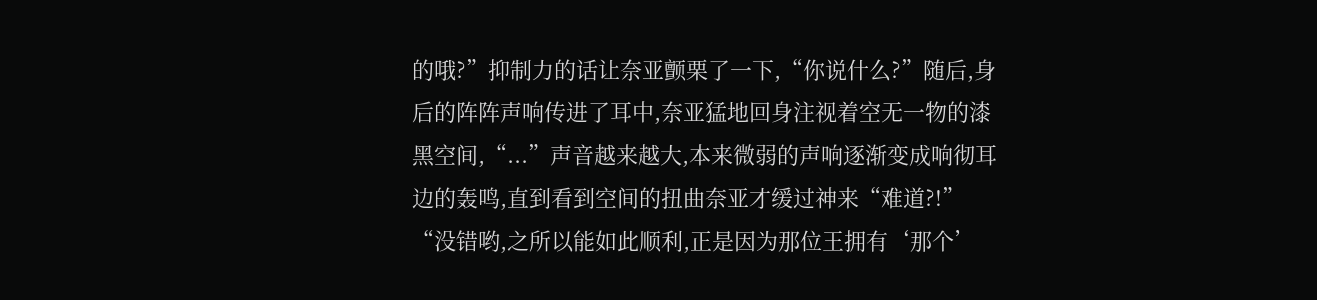的哦?”抑制力的话让奈亚颤栗了一下,“你说什么?”随后,身后的阵阵声响传进了耳中,奈亚猛地回身注视着空无一物的漆黑空间,“...”声音越来越大,本来微弱的声响逐渐变成响彻耳边的轰鸣,直到看到空间的扭曲奈亚才缓过神来“难道?!”
“没错哟,之所以能如此顺利,正是因为那位王拥有‘那个’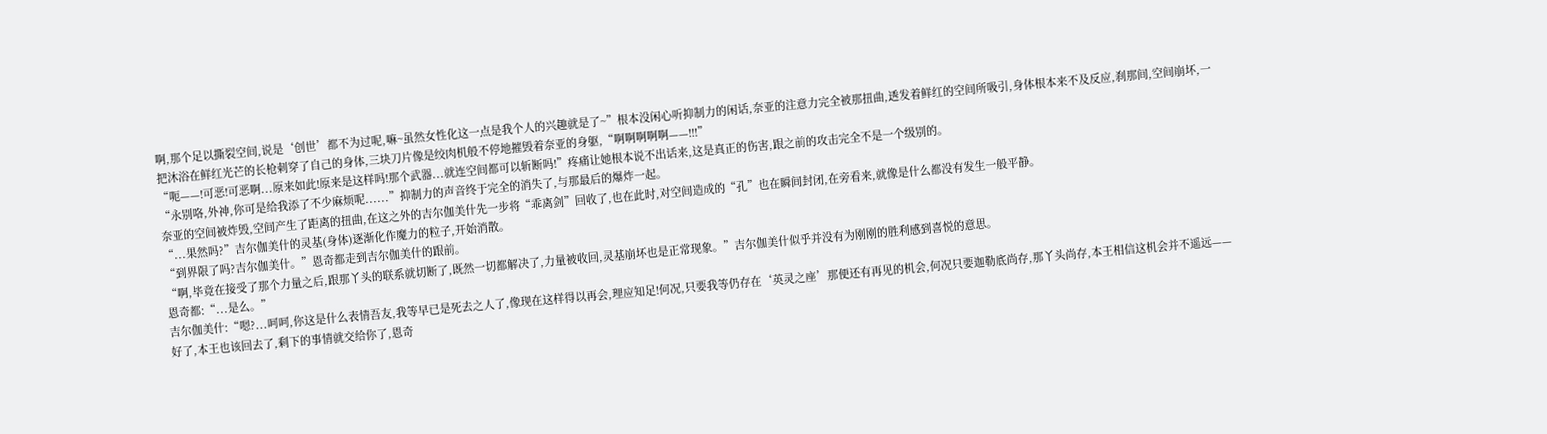啊,那个足以撕裂空间,说是‘创世’都不为过呢,嘛~虽然女性化这一点是我个人的兴趣就是了~”根本没闲心听抑制力的闲话,奈亚的注意力完全被那扭曲,透发着鲜红的空间所吸引,身体根本来不及反应,刹那间,空间崩坏,一把沐浴在鲜红光芒的长枪刺穿了自己的身体,三块刀片像是绞肉机般不停地摧毁着奈亚的身躯,“啊啊啊啊啊——!!!”
“呃——!可恶!可恶啊...原来如此!原来是这样吗!那个武器...就连空间都可以斩断吗!”疼痛让她根本说不出话来,这是真正的伤害,跟之前的攻击完全不是一个级别的。
“永别咯,外神,你可是给我添了不少麻烦呢......”抑制力的声音终于完全的消失了,与那最后的爆炸一起。
奈亚的空间被炸毁,空间产生了距离的扭曲,在这之外的吉尔伽美什先一步将“乖离剑”回收了,也在此时,对空间造成的“孔”也在瞬间封闭,在旁看来,就像是什么都没有发生一般平静。
“...果然吗?”吉尔伽美什的灵基(身体)逐渐化作魔力的粒子,开始消散。
“到界限了吗?吉尔伽美什。”恩奇都走到吉尔伽美什的跟前。
“啊,毕竟在接受了那个力量之后,跟那丫头的联系就切断了,既然一切都解决了,力量被收回,灵基崩坏也是正常现象。”吉尔伽美什似乎并没有为刚刚的胜利感到喜悦的意思。
恩奇都:“...是么。”
吉尔伽美什:“嗯?...呵呵,你这是什么表情吾友,我等早已是死去之人了,像现在这样得以再会,理应知足!何况,只要我等仍存在‘英灵之座’那便还有再见的机会,何况只要迦勒底尚存,那丫头尚存,本王相信这机会并不遥远——好了,本王也该回去了,剩下的事情就交给你了,恩奇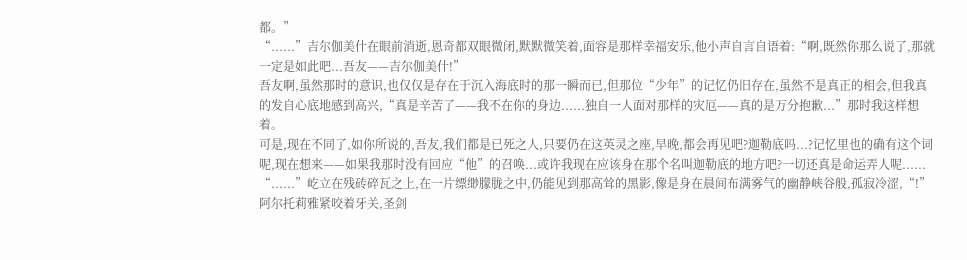都。”
“......”吉尔伽美什在眼前消逝,恩奇都双眼微闭,默默微笑着,面容是那样幸福安乐,他小声自言自语着:“啊,既然你那么说了,那就一定是如此吧...吾友——吉尔伽美什!”
吾友啊,虽然那时的意识,也仅仅是存在于沉入海底时的那一瞬而已,但那位“少年”的记忆仍旧存在,虽然不是真正的相会,但我真的发自心底地感到高兴,“真是辛苦了——我不在你的身边......独自一人面对那样的灾厄——真的是万分抱歉...”那时我这样想着。
可是,现在不同了,如你所说的,吾友,我们都是已死之人,只要仍在这英灵之座,早晚,都会再见吧?迦勒底吗...?记忆里也的确有这个词呢,现在想来——如果我那时没有回应“他”的召唤...或许我现在应该身在那个名叫迦勒底的地方吧?一切还真是命运弄人呢......
“......”屹立在残砖碎瓦之上,在一片缥缈朦胧之中,仍能见到那高耸的黑影,像是身在晨间布满雾气的幽静峡谷般,孤寂冷涩,“!”阿尔托莉雅紧咬着牙关,圣剑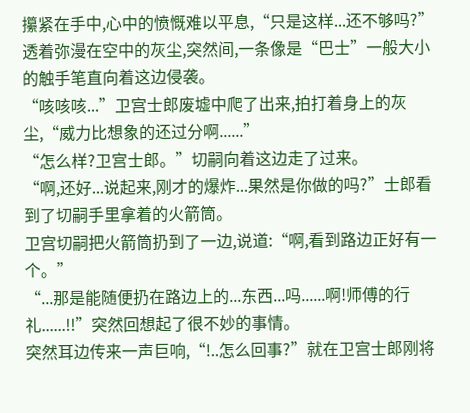攥紧在手中,心中的愤慨难以平息,“只是这样...还不够吗?”透着弥漫在空中的灰尘,突然间,一条像是“巴士”一般大小的触手笔直向着这边侵袭。
“咳咳咳...”卫宫士郎废墟中爬了出来,拍打着身上的灰尘,“威力比想象的还过分啊......”
“怎么样?卫宫士郎。”切嗣向着这边走了过来。
“啊,还好...说起来,刚才的爆炸...果然是你做的吗?”士郎看到了切嗣手里拿着的火箭筒。
卫宫切嗣把火箭筒扔到了一边,说道:“啊,看到路边正好有一个。”
“...那是能随便扔在路边上的...东西...吗......啊!师傅的行礼......!!”突然回想起了很不妙的事情。
突然耳边传来一声巨响,“!..怎么回事?”就在卫宫士郎刚将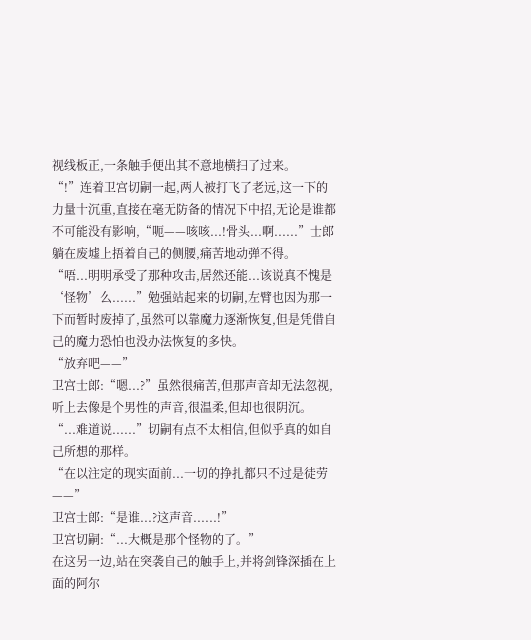视线板正,一条触手便出其不意地横扫了过来。
“!”连着卫宫切嗣一起,两人被打飞了老远,这一下的力量十沉重,直接在毫无防备的情况下中招,无论是谁都不可能没有影响,“呃——咳咳...!骨头...啊......”士郎躺在废墟上捂着自己的侧腰,痛苦地动弹不得。
“唔...明明承受了那种攻击,居然还能...该说真不愧是‘怪物’么......”勉强站起来的切嗣,左臂也因为那一下而暂时废掉了,虽然可以靠魔力逐渐恢复,但是凭借自己的魔力恐怕也没办法恢复的多快。
“放弃吧——”
卫宫士郎:“嗯...?”虽然很痛苦,但那声音却无法忽视,听上去像是个男性的声音,很温柔,但却也很阴沉。
“...难道说......”切嗣有点不太相信,但似乎真的如自己所想的那样。
“在以注定的现实面前...一切的挣扎都只不过是徒劳——”
卫宫士郎:“是谁...?这声音......!”
卫宫切嗣:“...大概是那个怪物的了。”
在这另一边,站在突袭自己的触手上,并将剑锋深插在上面的阿尔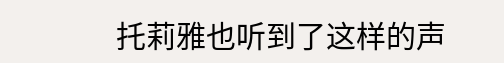托莉雅也听到了这样的声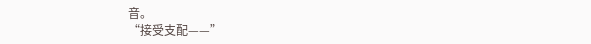音。
“接受支配——”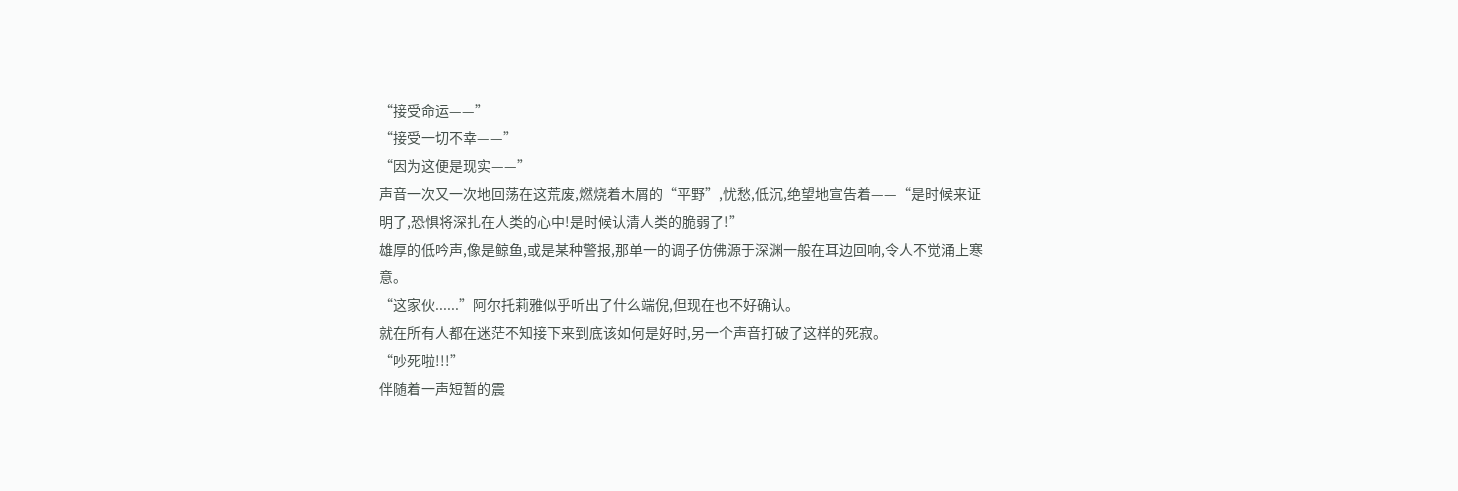“接受命运——”
“接受一切不幸——”
“因为这便是现实——”
声音一次又一次地回荡在这荒废,燃烧着木屑的“平野”,忧愁,低沉,绝望地宣告着——“是时候来证明了,恐惧将深扎在人类的心中!是时候认清人类的脆弱了!”
雄厚的低吟声,像是鲸鱼,或是某种警报,那单一的调子仿佛源于深渊一般在耳边回响,令人不觉涌上寒意。
“这家伙......”阿尔托莉雅似乎听出了什么端倪,但现在也不好确认。
就在所有人都在迷茫不知接下来到底该如何是好时,另一个声音打破了这样的死寂。
“吵死啦!!!”
伴随着一声短暂的震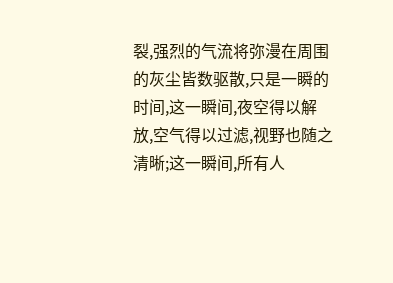裂,强烈的气流将弥漫在周围的灰尘皆数驱散,只是一瞬的时间,这一瞬间,夜空得以解放,空气得以过滤,视野也随之清晰;这一瞬间,所有人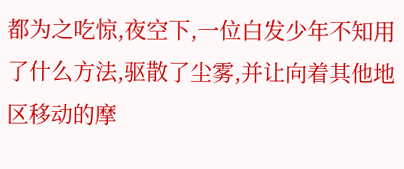都为之吃惊,夜空下,一位白发少年不知用了什么方法,驱散了尘雾,并让向着其他地区移动的摩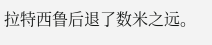拉特西鲁后退了数米之远。